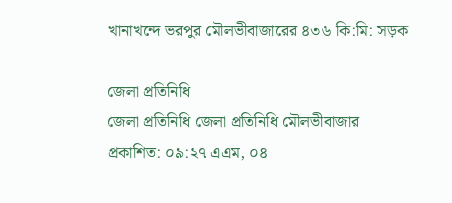খানাখন্দে ভরপুর মৌলভীবাজারের ৪৩৬ কি:মি: সড়ক

জেলা প্রতিনিধি
জেলা প্রতিনিধি জেলা প্রতিনিধি মৌলভীবাজার
প্রকাশিত: ০৯:২৭ এএম, ০৪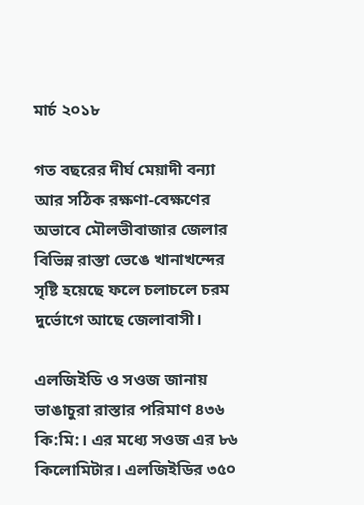মার্চ ২০১৮

গত বছরের দীর্ঘ মেয়াদী বন্যা আর সঠিক রক্ষণা-বেক্ষণের অভাবে মৌলভীবাজার জেলার বিভিন্ন রাস্তা ভেঙে খানাখন্দের সৃষ্টি হয়েছে ফলে চলাচলে চরম দুর্ভোগে আছে জেলাবাসী।

এলজিইডি ও সওজ জানায় ভাঙাচুরা রাস্তার পরিমাণ ৪৩৬ কি:মি:। এর মধ্যে সওজ এর ৮৬ কিলোমিটার। এলজিইডির ৩৫০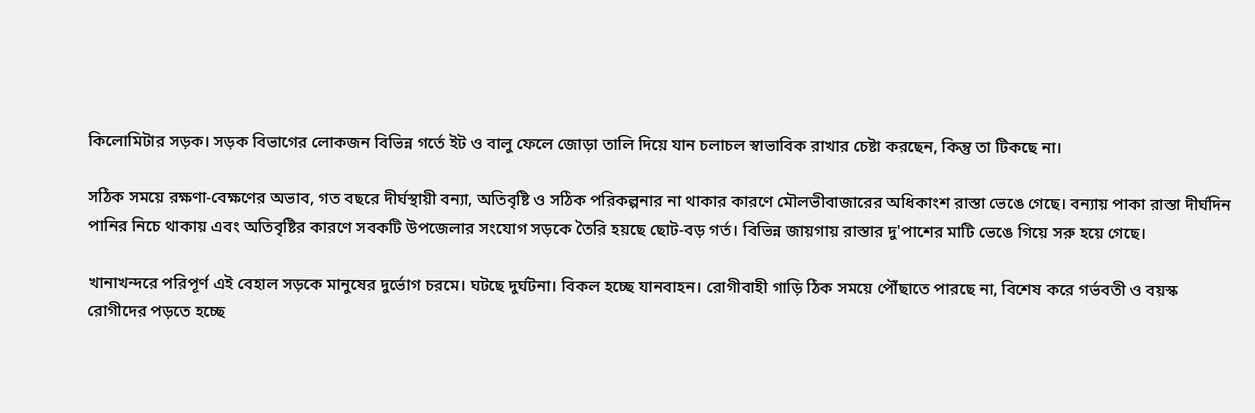কিলোমিটার সড়ক। সড়ক বিভাগের লোকজন বিভিন্ন গর্তে ইট ও বালু ফেলে জোড়া তালি দিয়ে যান চলাচল স্বাভাবিক রাখার চেষ্টা করছেন, কিন্তু তা টিকছে না।

সঠিক সময়ে রক্ষণা-বেক্ষণের অভাব, গত বছরে দীর্ঘস্থায়ী বন্যা, অতিবৃষ্টি ও সঠিক পরিকল্পনার না থাকার কারণে মৌলভীবাজারের অধিকাংশ রাস্তা ভেঙে গেছে। বন্যায় পাকা রাস্তা দীর্ঘদিন পানির নিচে থাকায় এবং অতিবৃষ্টির কারণে সবকটি উপজেলার সংযোগ সড়কে তৈরি হয়ছে ছোট-বড় গর্ত। বিভিন্ন জায়গায় রাস্তার দু'পাশের মাটি ভেঙে গিয়ে সরু হয়ে গেছে।

খানাখন্দরে পরিপূর্ণ এই বেহাল সড়কে মানুষের দুর্ভোগ চরমে। ঘটছে দুর্ঘটনা। বিকল হচ্ছে যানবাহন। রোগীবাহী গাড়ি ঠিক সময়ে পৌঁছাতে পারছে না, বিশেষ করে গর্ভবতী ও বয়স্ক রোগীদের পড়তে হচ্ছে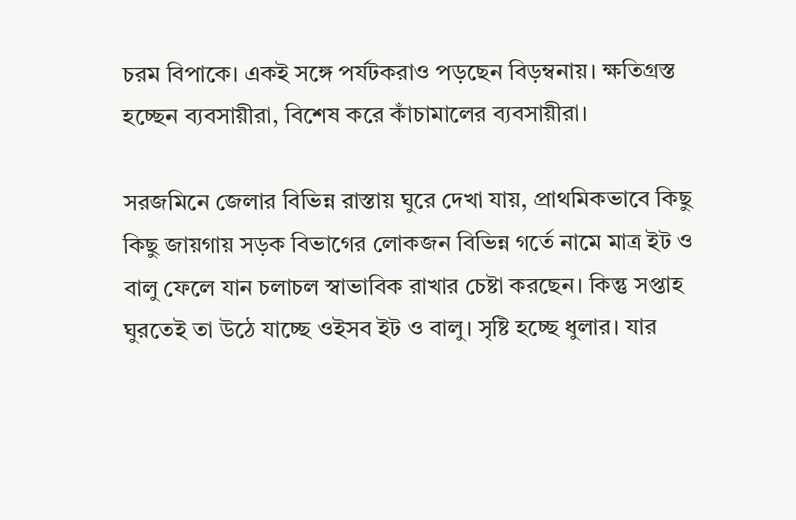চরম বিপাকে। একই সঙ্গে পর্যটকরাও পড়ছেন বিড়ম্বনায়। ক্ষতিগ্রস্ত হচ্ছেন ব্যবসায়ীরা, বিশেষ করে কাঁচামালের ব্যবসায়ীরা।

সরজমিনে জেলার বিভিন্ন রাস্তায় ঘুরে দেখা যায়, প্রাথমিকভাবে কিছু কিছু জায়গায় সড়ক বিভাগের লোকজন বিভিন্ন গর্তে নামে মাত্র ইট ও বালু ফেলে যান চলাচল স্বাভাবিক রাখার চেষ্টা করছেন। কিন্তু সপ্তাহ ঘুরতেই তা উঠে যাচ্ছে ওইসব ইট ও বালু। সৃষ্টি হচ্ছে ধুলার। যার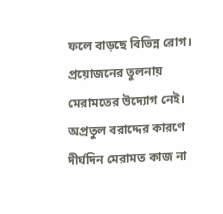ফলে বাড়ছে বিভিন্ন রোগ। প্রয়োজনের তুলনায় মেরামতের উদ্যোগ নেই। অপ্রতুল বরাদ্দের কারণে দীর্ঘদিন মেরামত কাজ না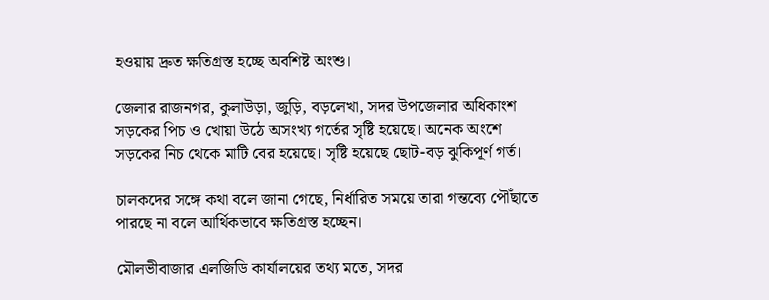হওয়ায় দ্রুত ক্ষতিগ্রস্ত হচ্ছে অবশিষ্ট অংশু।

জেলার রাজনগর, কুলাউড়া, জুড়ি, বড়লেখা, সদর উপজেলার অধিকাংশ সড়কের পিচ ও খোয়া উঠে অসংখ্য গর্তের সৃষ্টি হয়েছে। অনেক অংশে সড়কের নিচ থেকে মাটি বের হয়েছে। সৃষ্টি হয়েছে ছোট-বড় ঝুকিপূর্ণ গর্ত।

চালকদের সঙ্গে কথা বলে জানা গেছে, নির্ধারিত সময়ে তারা গন্তব্যে পৌঁছাতে পারছে না বলে আর্থিকভাবে ক্ষতিগ্রস্ত হচ্ছেন।

মৌলভীবাজার এলজিডি কার্যালয়ের তথ্য মতে, সদর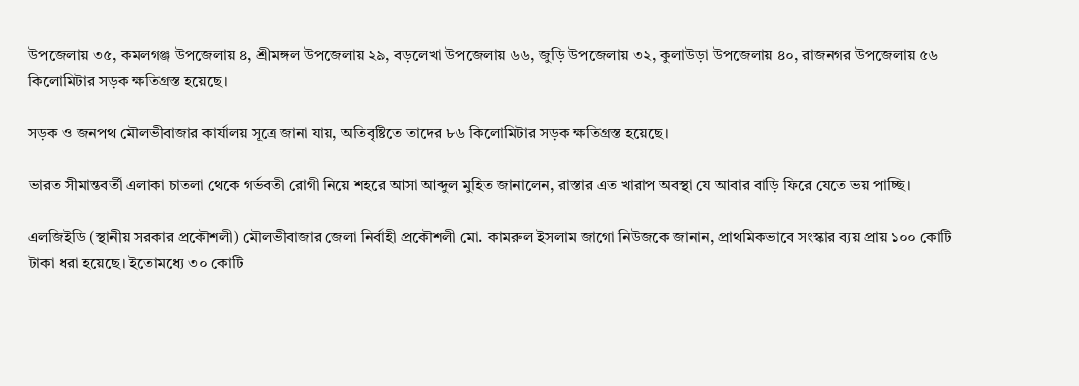উপজেলায় ৩৫, কমলগঞ্জ উপজেলায় ৪, শ্রীমঙ্গল উপজেলায় ২৯, বড়লেখা উপজেলায় ৬৬, জুড়ি উপজেলায় ৩২, কুলাউড়া উপজেলায় ৪০, রাজনগর উপজেলায় ৫৬ কিলোমিটার সড়ক ক্ষতিগ্রস্ত হয়েছে।

সড়ক ও জনপথ মৌলভীবাজার কার্যালয় সূত্রে জানা যায়, অতিবৃষ্টিতে তাদের ৮৬ কিলোমিটার সড়ক ক্ষতিগ্রস্ত হয়েছে।

ভারত সীমান্তবর্তী এলাকা চাতলা থেকে গর্ভবতী রোগী নিয়ে শহরে আসা আব্দুল মুহিত জানালেন, রাস্তার এত খারাপ অবস্থা যে আবার বাড়ি ফিরে যেতে ভয় পাচ্ছি।

এলজিইডি (স্থানীয় সরকার প্রকৌশলী) মৌলভীবাজার জেলা নির্বাহী প্রকৌশলী মো. কামরুল ইসলাম জাগো নিউজকে জানান, প্রাথমিকভাবে সংস্কার ব্যয় প্রায় ১০০ কোটি টাকা ধরা হয়েছে। ইতোমধ্যে ৩০ কোটি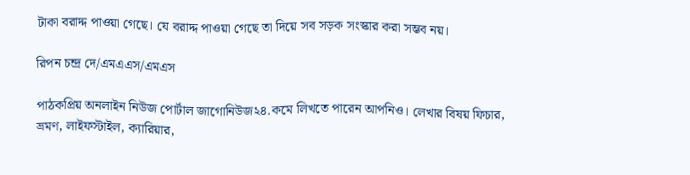টাকা বরাদ্দ পাওয়া গেছে। যে বরাদ্দ পাওয়া গেছে তা দিয়ে সব সড়ক সংস্কার করা সম্ভব নয়।

রিপন চন্দ্র দে/এমএএস/এমএস

পাঠকপ্রিয় অনলাইন নিউজ পোর্টাল জাগোনিউজ২৪.কমে লিখতে পারেন আপনিও। লেখার বিষয় ফিচার, ভ্রমণ, লাইফস্টাইল, ক্যারিয়ার,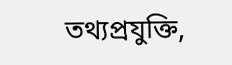তথ্যপ্রযুক্তি,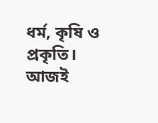ধর্ম, কৃষি ও প্রকৃতি। আজই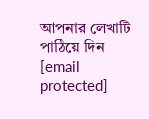আপনার লেখাটি পাঠিয়ে দিন [email protected]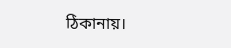ঠিকানায়।